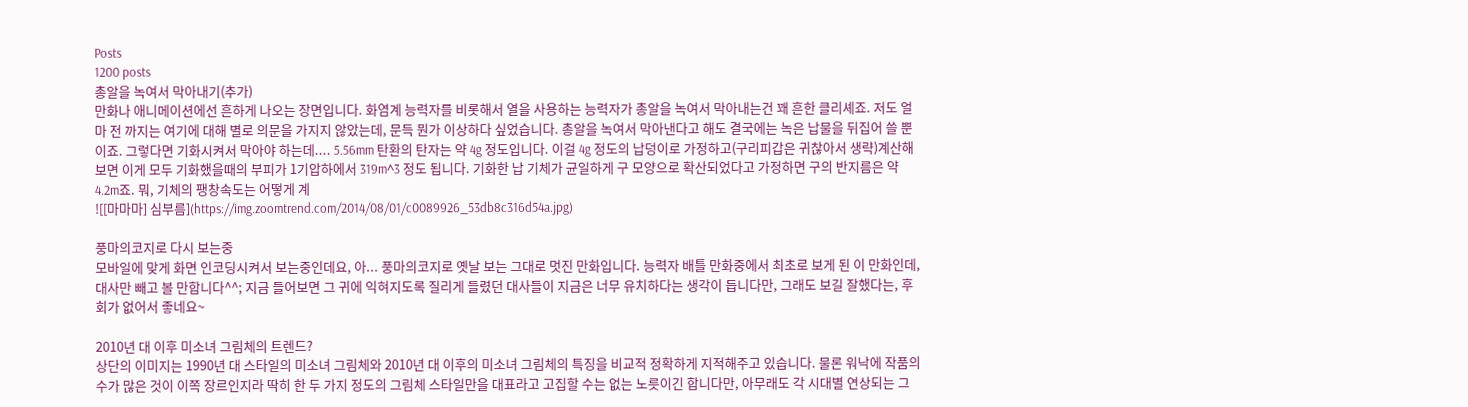Posts
1200 posts
총알을 녹여서 막아내기(추가)
만화나 애니메이션에선 흔하게 나오는 장면입니다. 화염계 능력자를 비롯해서 열을 사용하는 능력자가 총알을 녹여서 막아내는건 꽤 흔한 클리셰죠. 저도 얼마 전 까지는 여기에 대해 별로 의문을 가지지 않았는데, 문득 뭔가 이상하다 싶었습니다. 총알을 녹여서 막아낸다고 해도 결국에는 녹은 납물을 뒤집어 쓸 뿐이죠. 그렇다면 기화시켜서 막아야 하는데.... 5.56mm 탄환의 탄자는 약 4g 정도입니다. 이걸 4g 정도의 납덩이로 가정하고(구리피갑은 귀찮아서 생략)계산해 보면 이게 모두 기화했을때의 부피가 1기압하에서 319m^3 정도 됩니다. 기화한 납 기체가 균일하게 구 모양으로 확산되었다고 가정하면 구의 반지름은 약 4.2m죠. 뭐, 기체의 팽창속도는 어떻게 계
![[마마마] 심부름](https://img.zoomtrend.com/2014/08/01/c0089926_53db8c316d54a.jpg)

풍마의코지로 다시 보는중
모바일에 맞게 화면 인코딩시켜서 보는중인데요, 아... 풍마의코지로 옛날 보는 그대로 멋진 만화입니다. 능력자 배틀 만화중에서 최초로 보게 된 이 만화인데, 대사만 빼고 볼 만합니다^^; 지금 들어보면 그 귀에 익혀지도록 질리게 들렸던 대사들이 지금은 너무 유치하다는 생각이 듭니다만, 그래도 보길 잘했다는, 후회가 없어서 좋네요~

2010년 대 이후 미소녀 그림체의 트렌드?
상단의 이미지는 1990년 대 스타일의 미소녀 그림체와 2010년 대 이후의 미소녀 그림체의 특징을 비교적 정확하게 지적해주고 있습니다. 물론 워낙에 작품의 수가 많은 것이 이쪽 장르인지라 딱히 한 두 가지 정도의 그림체 스타일만을 대표라고 고집할 수는 없는 노릇이긴 합니다만, 아무래도 각 시대별 연상되는 그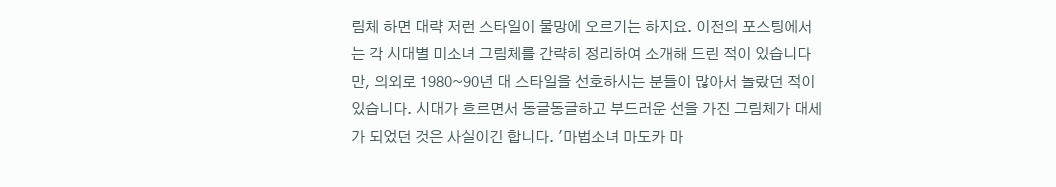림체 하면 대략 저런 스타일이 물망에 오르기는 하지요. 이전의 포스팅에서는 각 시대별 미소녀 그림체를 간략히 정리하여 소개해 드린 적이 있습니다만, 의외로 1980~90년 대 스타일을 선호하시는 분들이 많아서 놀랐던 적이 있습니다. 시대가 흐르면서 동글동글하고 부드러운 선을 가진 그림체가 대세가 되었던 것은 사실이긴 합니다. '마법소녀 마도카 마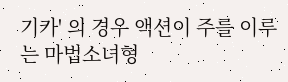기카' 의 경우 액션이 주를 이루는 마법소녀형